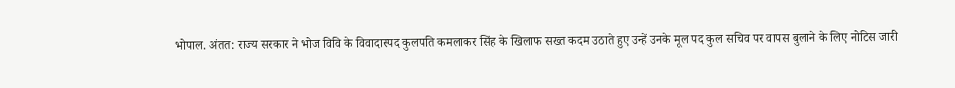भोपाल. अंतत: राज्य सरकार ने भोज विवि के विवादास्पद कुलपति कमलाकर सिंह के खिलाफ सख्त कदम उठाते हुए उन्हें उनके मूल पद कुल सचिव पर वापस बुलाने के लिए नोटिस जारी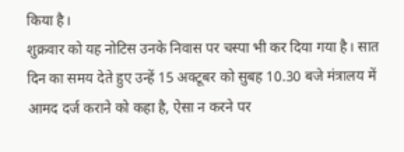किया है।
शुक्रवार को यह नोटिस उनके निवास पर चस्पा भी कर दिया गया है। सात दिन का समय देते हुए उन्हें 15 अक्टूबर को सुबह 10.30 बजे मंत्रालय में आमद दर्ज कराने को कहा है, ऐसा न करने पर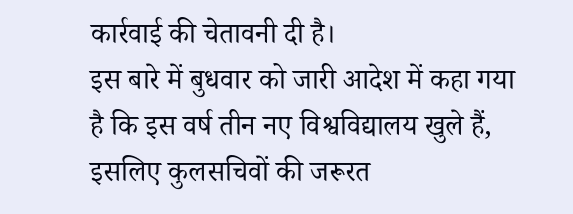कार्रवाई की चेतावनी दी है।
इस बारे में बुधवार को जारी आदेश में कहा गया है कि इस वर्ष तीन नए विश्वविद्यालय खुले हैं, इसलिए कुलसचिवों की जरूरत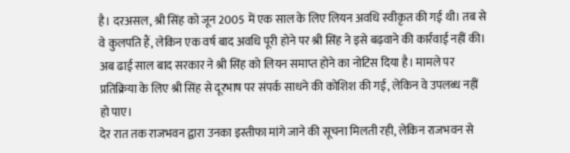है। दरअसल, श्री सिंह को जून 2005 में एक साल के लिए लियन अवधि स्वीकृत की गई थी। तब से वे कुलपति हैं, लेकिन एक वर्ष बाद अवधि पूरी होने पर श्री सिंह ने इसे बढ़वाने की कार्रवाई नहीं की। अब ढाई साल बाद सरकार ने श्री सिंह को लियन समाप्त होने का नोटिस दिया है। मामले पर प्रतिक्रिया के लिए श्री सिंह से दूरभाष पर संपर्क साधने की कोशिश की गई, लेकिन वे उपलब्ध नहीं हो पाए।
देर रात तक राजभवन द्वारा उनका इस्तीफा मांगे जाने की सूचना मिलती रही, लेकिन राजभवन से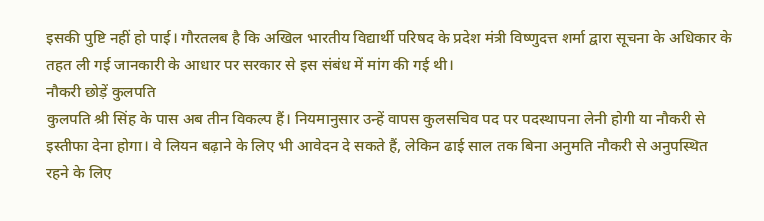इसकी पुष्टि नहीं हो पाई। गौरतलब है कि अखिल भारतीय विद्यार्थी परिषद के प्रदेश मंत्री विष्णुदत्त शर्मा द्वारा सूचना के अधिकार के तहत ली गई जानकारी के आधार पर सरकार से इस संबंध में मांग की गई थी।
नौकरी छोड़ें कुलपति
कुलपति श्री सिंह के पास अब तीन विकल्प हैं। नियमानुसार उन्हें वापस कुलसचिव पद पर पदस्थापना लेनी होगी या नौकरी से इस्तीफा देना होगा। वे लियन बढ़ाने के लिए भी आवेदन दे सकते हैं, लेकिन ढाई साल तक बिना अनुमति नौकरी से अनुपस्थित रहने के लिए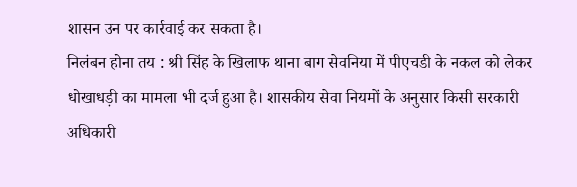शासन उन पर कार्रवाई कर सकता है।
निलंबन होना तय : श्री सिंह के खिलाफ थाना बाग सेवनिया में पीएचडी के नकल को लेकर धोखाधड़ी का मामला भी दर्ज हुआ है। शासकीय सेवा नियमों के अनुसार किसी सरकारी अधिकारी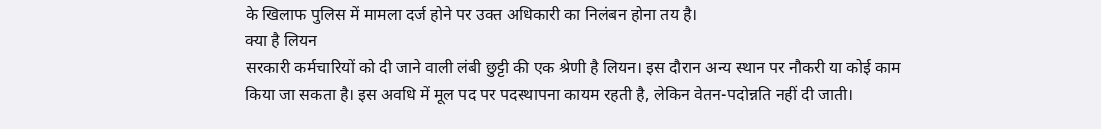के खिलाफ पुलिस में मामला दर्ज होने पर उक्त अधिकारी का निलंबन होना तय है।
क्या है लियन
सरकारी कर्मचारियों को दी जाने वाली लंबी छुट्टी की एक श्रेणी है लियन। इस दौरान अन्य स्थान पर नौकरी या कोई काम किया जा सकता है। इस अवधि में मूल पद पर पदस्थापना कायम रहती है, लेकिन वेतन-पदोन्नति नहीं दी जाती।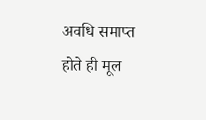अवधि समाप्त होते ही मूल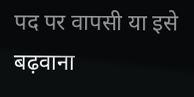पद पर वापसी या इसे बढ़वाना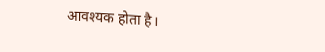आवश्यक होता है।